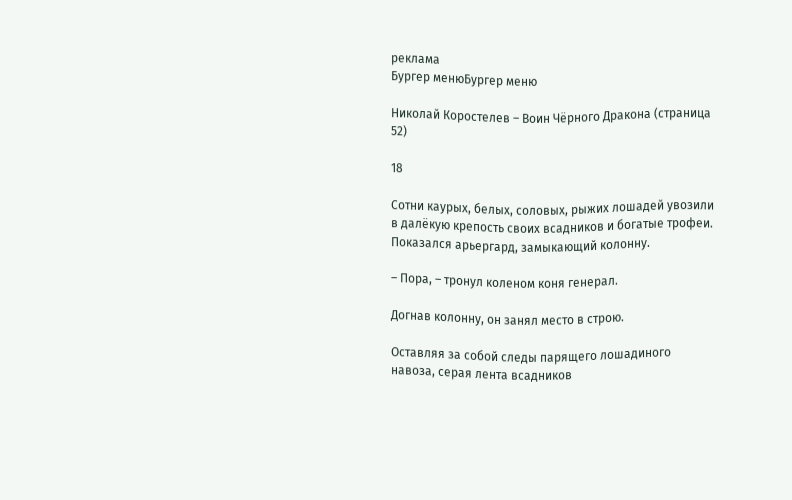реклама
Бургер менюБургер меню

Николай Коростелев – Воин Чёрного Дракона (страница 52)

18

Сотни каурых, белых, соловых, рыжих лошадей увозили в далëкую крепость своих всадников и богатые трофеи. Показался арьергард, замыкающий колонну.

– Пора, – тронул коленом коня генерал.

Догнав колонну, он занял место в строю.

Оставляя за собой следы парящего лошадиного навоза, серая лента всадников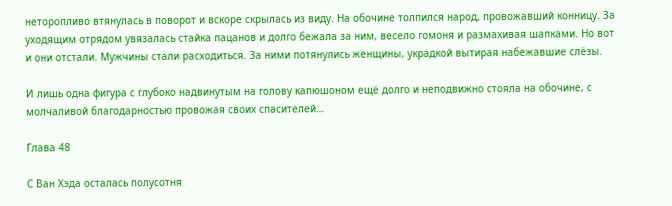неторопливо втянулась в поворот и вскоре скрылась из виду. На обочине толпился народ, провожавший конницу. За уходящим отрядом увязалась стайка пацанов и долго бежала за ним, весело гомоня и размахивая шапками. Но вот и они отстали. Мужчины стали расходиться. За ними потянулись женщины, украдкой вытирая набежавшие слëзы.

И лишь одна фигура с глубоко надвинутым на голову капюшоном ещë долго и неподвижно стояла на обочине, с молчаливой благодарностью провожая своих спасителей…

Глава 48

С Ван Хэда осталась полусотня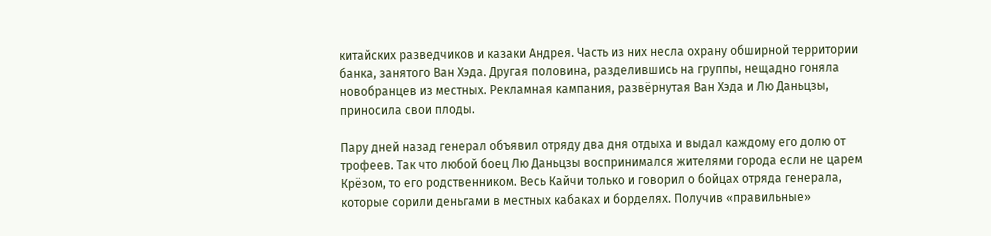китайских разведчиков и казаки Андрея. Часть из них несла охрану обширной территории банка, занятого Ван Хэда. Другая половина, разделившись на группы, нещадно гоняла новобранцев из местных. Рекламная кампания, развëрнутая Ван Хэда и Лю Даньцзы, приносила свои плоды.

Пару дней назад генерал объявил отряду два дня отдыха и выдал каждому его долю от трофеев. Так что любой боец Лю Даньцзы воспринимался жителями города если не царем Крёзом, то его родственником. Весь Кайчи только и говорил о бойцах отряда генерала, которые сорили деньгами в местных кабаках и борделях. Получив «правильные»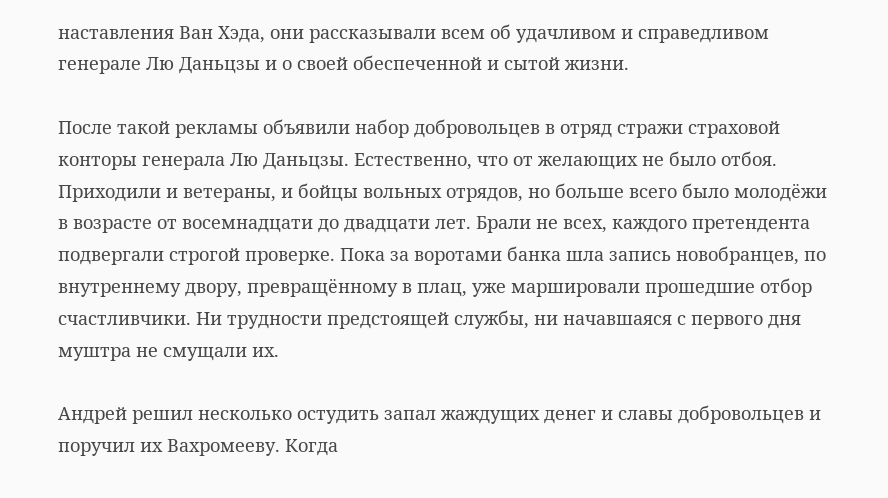наставления Ван Хэда, они рассказывали всем об удачливом и справедливом генерале Лю Даньцзы и о своей обеспеченной и сытой жизни.

После такой рекламы объявили набор добровольцев в отряд стражи страховой конторы генерала Лю Даньцзы. Естественно, что от желающих не было отбоя. Приходили и ветераны, и бойцы вольных отрядов, но больше всего было молодëжи в возрасте от восемнадцати до двадцати лет. Брали не всех, каждого претендента подвергали строгой проверке. Пока за воротами банка шла запись новобранцев, по внутреннему двору, превращëнному в плац, уже маршировали прошедшие отбор счастливчики. Ни трудности предстоящей службы, ни начавшаяся с первого дня муштра не смущали их.

Андрей решил несколько остудить запал жаждущих денег и славы добровольцев и поручил их Вахромееву. Когда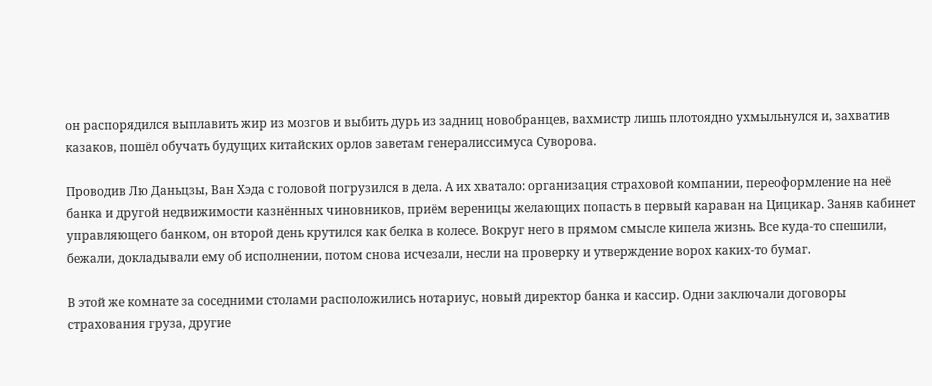он распорядился выплавить жир из мозгов и выбить дурь из задниц новобранцев, вахмистр лишь плотоядно ухмыльнулся и, захватив казаков, пошëл обучать будущих китайских орлов заветам генералиссимуса Суворова.

Проводив Лю Даньцзы, Ван Хэда с головой погрузился в дела. А их хватало: организация страховой компании, переоформление на неë банка и другой недвижимости казнëнных чиновников, приëм вереницы желающих попасть в первый караван на Цицикар. Заняв кабинет управляющего банком, он второй день крутился как белка в колесе. Вокруг него в прямом смысле кипела жизнь. Все куда-то спешили, бежали, докладывали ему об исполнении, потом снова исчезали, несли на проверку и утверждение ворох каких-то бумаг.

В этой же комнате за соседними столами расположились нотариус, новый директор банка и кассир. Одни заключали договоры страхования груза, другие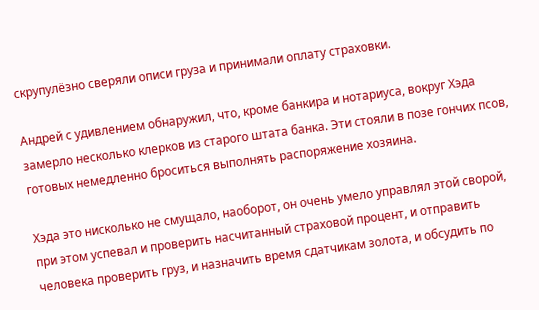скрупулëзно сверяли описи груза и принимали оплату страховки.

Андрей с удивлением обнаружил, что, кроме банкира и нотариуса, вокруг Хэда замерло несколько клерков из старого штата банка. Эти стояли в позе гончих псов, готовых немедленно броситься выполнять распоряжение хозяина.

Хэда это нисколько не смущало, наоборот, он очень умело управлял этой сворой, при этом успевал и проверить насчитанный страховой процент, и отправить человека проверить груз, и назначить время сдатчикам золота, и обсудить по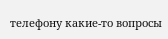телефону какие-то вопросы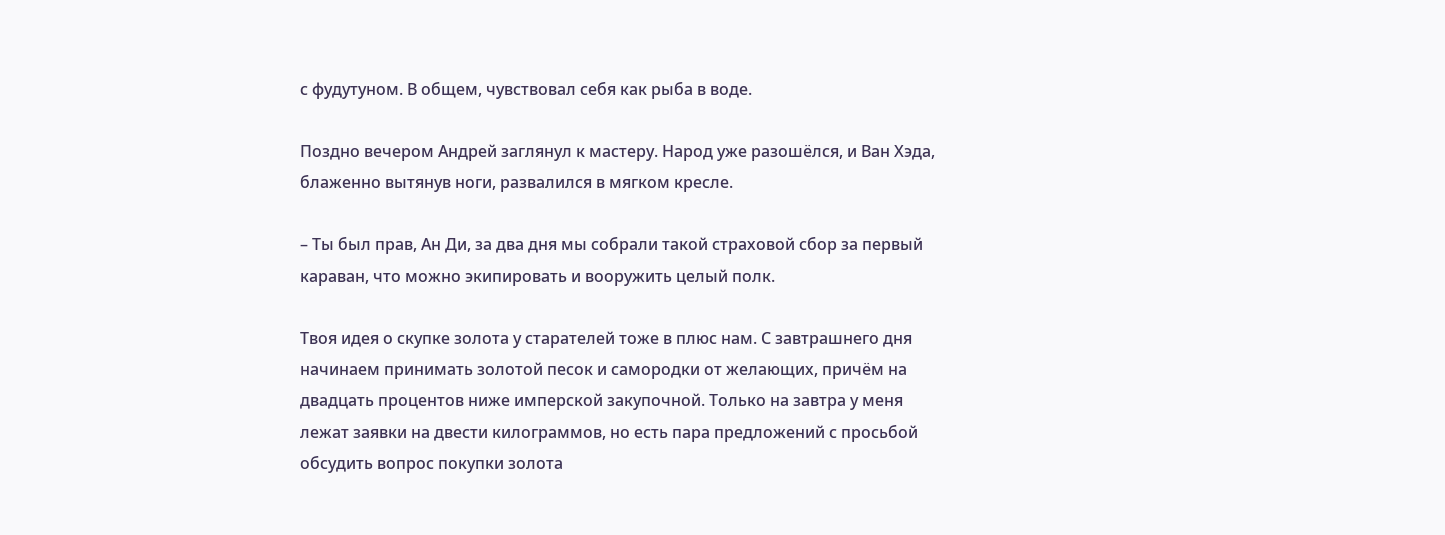с фудутуном. В общем, чувствовал себя как рыба в воде.

Поздно вечером Андрей заглянул к мастеру. Народ уже разошëлся, и Ван Хэда, блаженно вытянув ноги, развалился в мягком кресле.

– Ты был прав, Ан Ди, за два дня мы собрали такой страховой сбор за первый караван, что можно экипировать и вооружить целый полк.

Твоя идея о скупке золота у старателей тоже в плюс нам. С завтрашнего дня начинаем принимать золотой песок и самородки от желающих, причëм на двадцать процентов ниже имперской закупочной. Только на завтра у меня лежат заявки на двести килограммов, но есть пара предложений с просьбой обсудить вопрос покупки золота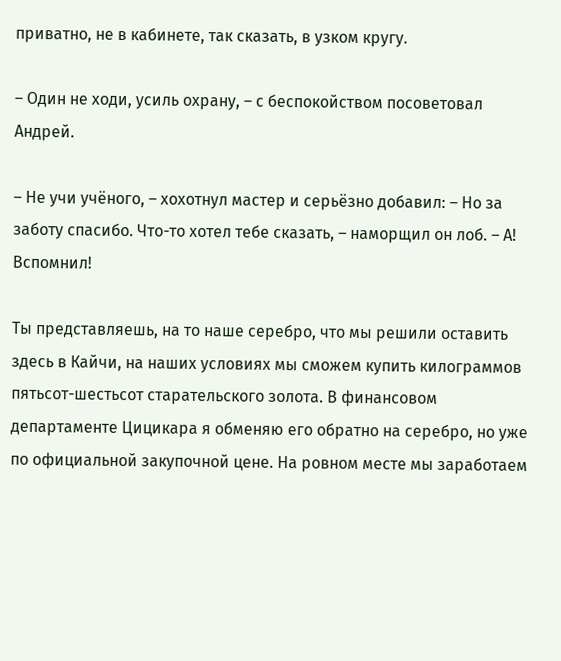приватно, не в кабинете, так сказать, в узком кругу.

– Один не ходи, усиль охрану, – с беспокойством посоветовал Андрей.

– Не учи учëного, – хохотнул мастер и серьëзно добавил: – Но за заботу спасибо. Что-то хотел тебе сказать, – наморщил он лоб. – А! Вспомнил!

Ты представляешь, на то наше серебро, что мы решили оставить здесь в Кайчи, на наших условиях мы сможем купить килограммов пятьсот-шестьсот старательского золота. В финансовом департаменте Цицикара я обменяю его обратно на серебро, но уже по официальной закупочной цене. На ровном месте мы заработаем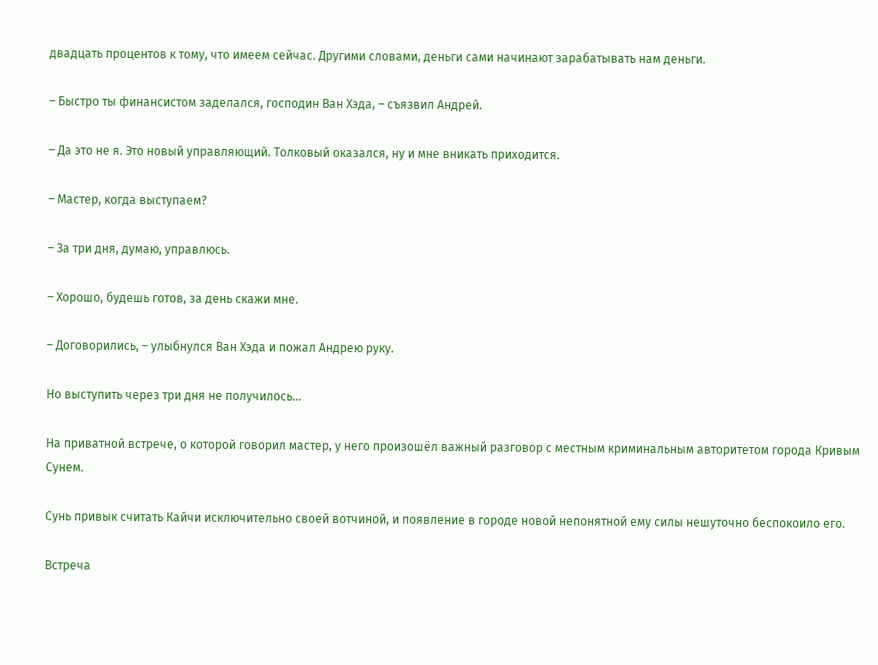двадцать процентов к тому, что имеем сейчас. Другими словами, деньги сами начинают зарабатывать нам деньги.

– Быстро ты финансистом заделался, господин Ван Хэда, – съязвил Андрей.

– Да это не я. Это новый управляющий. Толковый оказался, ну и мне вникать приходится.

– Мастер, когда выступаем?

– За три дня, думаю, управлюсь.

– Хорошо, будешь готов, за день скажи мне.

– Договорились, – улыбнулся Ван Хэда и пожал Андрею руку.

Но выступить через три дня не получилось…

На приватной встрече, о которой говорил мастер, у него произошëл важный разговор с местным криминальным авторитетом города Кривым Сунем.

Сунь привык считать Кайчи исключительно своей вотчиной, и появление в городе новой непонятной ему силы нешуточно беспокоило его.

Встреча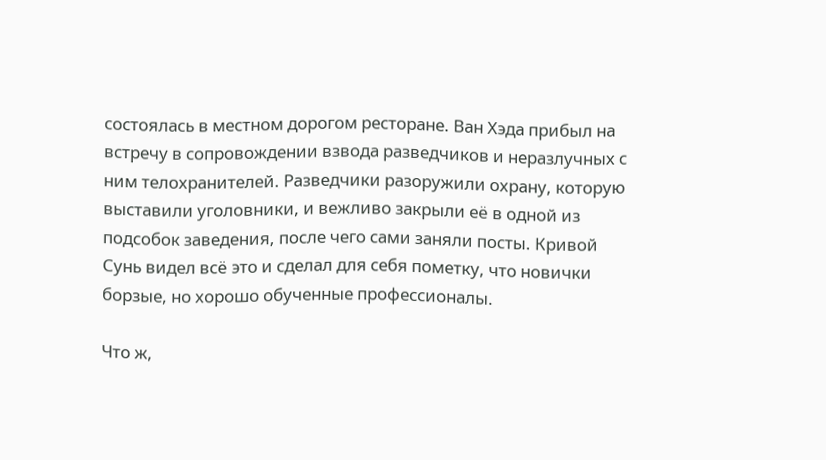состоялась в местном дорогом ресторане. Ван Хэда прибыл на встречу в сопровождении взвода разведчиков и неразлучных с ним телохранителей. Разведчики разоружили охрану, которую выставили уголовники, и вежливо закрыли еë в одной из подсобок заведения, после чего сами заняли посты. Кривой Сунь видел всë это и сделал для себя пометку, что новички борзые, но хорошо обученные профессионалы.

Что ж,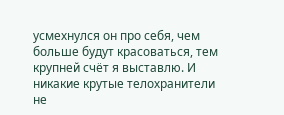усмехнулся он про себя, чем больше будут красоваться, тем крупней счëт я выставлю. И никакие крутые телохранители не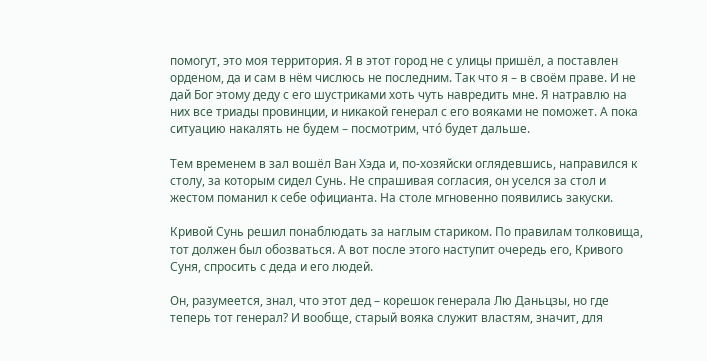помогут, это моя территория. Я в этот город не с улицы пришëл, а поставлен орденом, да и сам в нëм числюсь не последним. Так что я – в своëм праве. И не дай Бог этому деду с его шустриками хоть чуть навредить мне. Я натравлю на них все триады провинции, и никакой генерал с его вояками не поможет. А пока ситуацию накалять не будем – посмотрим, чтó будет дальше.

Тем временем в зал вошëл Ван Хэда и, по-хозяйски оглядевшись, направился к столу, за которым сидел Сунь. Не спрашивая согласия, он уселся за стол и жестом поманил к себе официанта. На столе мгновенно появились закуски.

Кривой Сунь решил понаблюдать за наглым стариком. По правилам толковища, тот должен был обозваться. А вот после этого наступит очередь его, Кривого Суня, спросить с деда и его людей.

Он, разумеется, знал, что этот дед – корешок генерала Лю Даньцзы, но где теперь тот генерал? И вообще, старый вояка служит властям, значит, для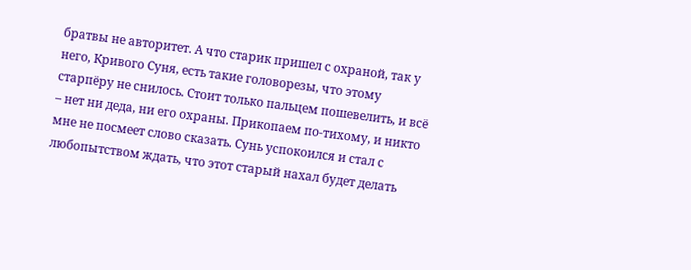братвы не авторитет. А что старик пришел с охраной, так у него, Кривого Суня, есть такие головорезы, что этому старпëру не снилось. Стоит только пальцем пошевелить, и всë – нет ни деда, ни его охраны. Прикопаем по-тихому, и никто мне не посмеет слово сказать. Сунь успокоился и стал с любопытством ждать, что этот старый нахал будет делать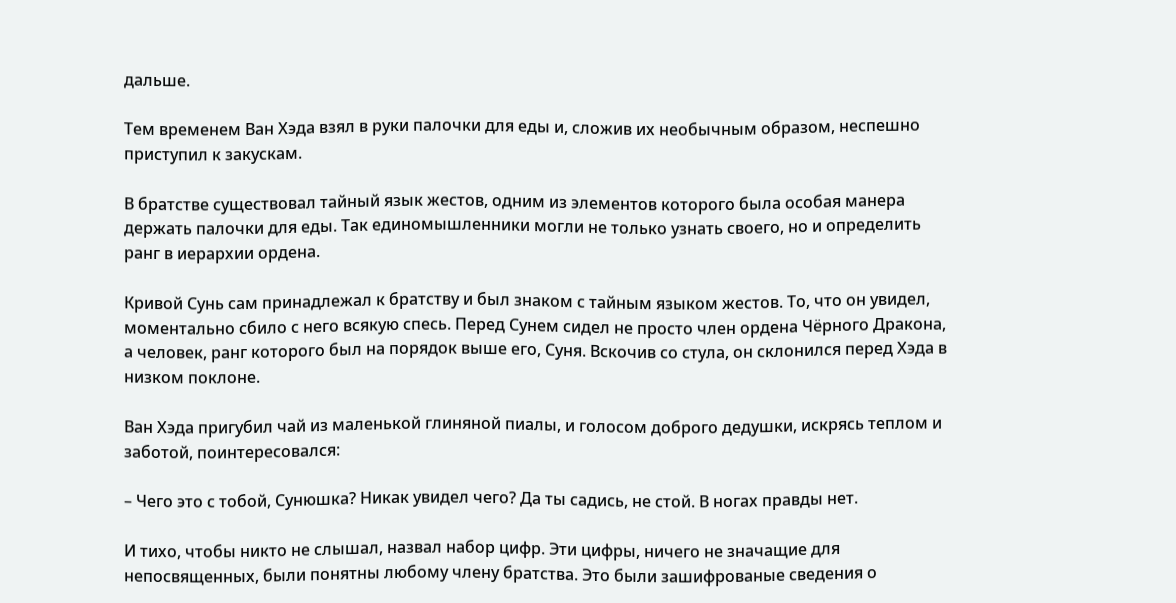дальше.

Тем временем Ван Хэда взял в руки палочки для еды и, сложив их необычным образом, неспешно приступил к закускам.

В братстве существовал тайный язык жестов, одним из элементов которого была особая манера держать палочки для еды. Так единомышленники могли не только узнать своего, но и определить ранг в иерархии ордена.

Кривой Сунь сам принадлежал к братству и был знаком с тайным языком жестов. То, что он увидел, моментально сбило с него всякую спесь. Перед Сунем сидел не просто член ордена Чëрного Дракона, а человек, ранг которого был на порядок выше его, Суня. Вскочив со стула, он склонился перед Хэда в низком поклоне.

Ван Хэда пригубил чай из маленькой глиняной пиалы, и голосом доброго дедушки, искрясь теплом и заботой, поинтересовался:

– Чего это с тобой, Сунюшка? Никак увидел чего? Да ты садись, не стой. В ногах правды нет.

И тихо, чтобы никто не слышал, назвал набор цифр. Эти цифры, ничего не значащие для непосвященных, были понятны любому члену братства. Это были зашифрованые сведения о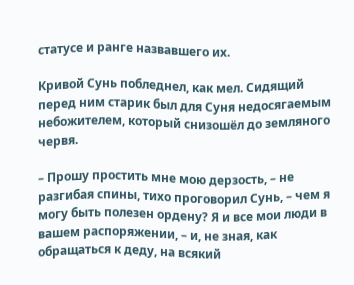статусе и ранге назвавшего их.

Кривой Сунь побледнел, как мел. Сидящий перед ним старик был для Суня недосягаемым небожителем, который снизошëл до земляного червя.

– Прошу простить мне мою дерзость, – не разгибая спины, тихо проговорил Сунь, – чем я могу быть полезен ордену? Я и все мои люди в вашем распоряжении, – и, не зная, как обращаться к деду, на всякий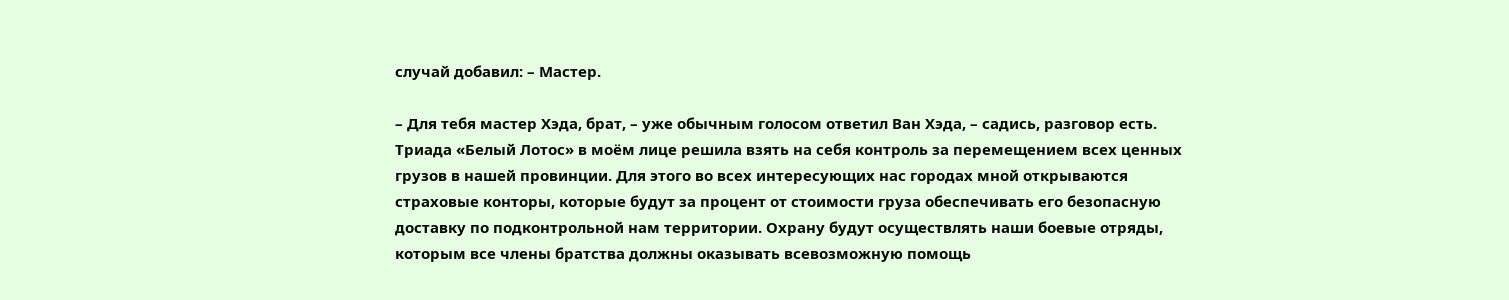случай добавил: – Мастер.

– Для тебя мастер Хэда, брат, – уже обычным голосом ответил Ван Хэда, – садись, разговор есть. Триада «Белый Лотос» в моëм лице решила взять на себя контроль за перемещением всех ценных грузов в нашей провинции. Для этого во всех интересующих нас городах мной открываются страховые конторы, которые будут за процент от стоимости груза обеспечивать его безопасную доставку по подконтрольной нам территории. Охрану будут осуществлять наши боевые отряды, которым все члены братства должны оказывать всевозможную помощь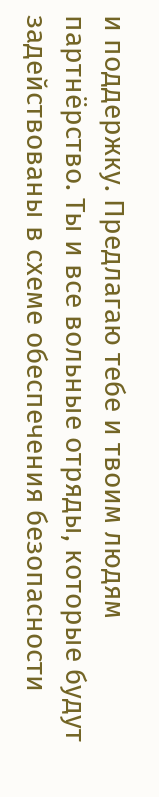и поддержку. Предлагаю тебе и твоим людям партнëрство. Ты и все вольные отряды, которые будут задействованы в схеме обеспечения безопасности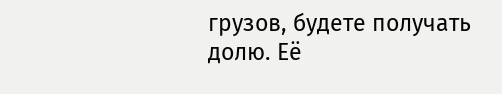грузов, будете получать долю. Еë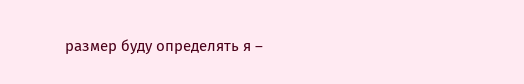размер буду определять я –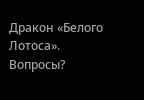Дракон «Белого Лотоса». Вопросы?